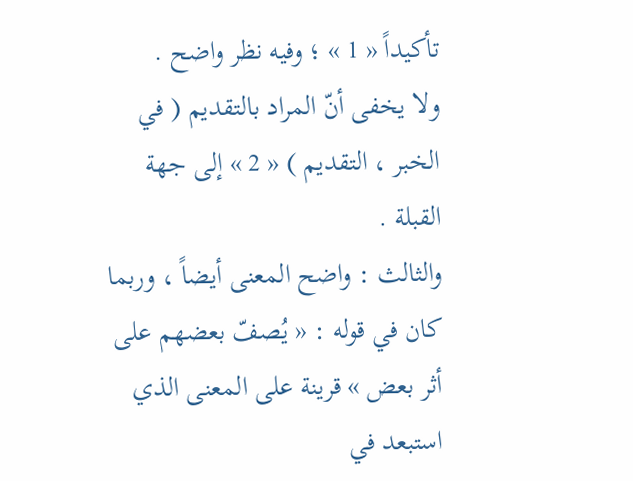تأكيداً « 1 » ؛ وفيه نظر واضح .
ولا يخفى أنّ المراد بالتقديم ( في الخبر ، التقديم ) « 2 » إلى جهة القبلة .
والثالث : واضح المعنى أيضاً ، وربما كان في قوله : « يُصفّ بعضهم على أثر بعض » قرينة على المعنى الذي استبعد في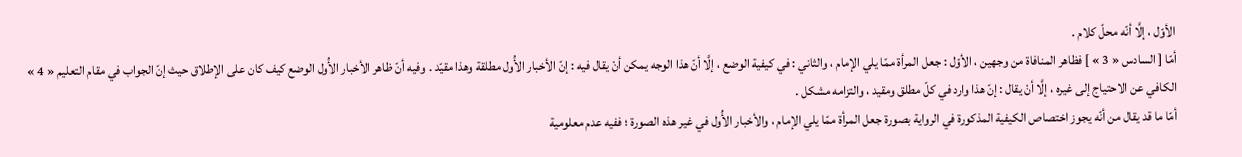الأوّل ، إلَّا أنّه محلّ كلام .
أمّا [ السادس « 3 » ] فظاهر المنافاة من وجهين ، الأوّل : جعل المرأة ممّا يلي الإمام ، والثاني : في كيفية الوضع ، إلَّا أنّ هذا الوجه يمكن أنْ يقال فيه : إنّ الأخبار الأُول مطلقة وهذا مقيّد . وفيه أنّ ظاهر الأخبار الأُول الوضع كيف كان على الإطلاق حيث إنّ الجواب في مقام التعليم « 4 » الكافي عن الاحتياج إلى غيره ، إلَّا أنْ يقال : إنّ هذا وارد في كلّ مطلق ومقيد ، والتزامه مشكل .
أمّا ما قد يقال من أنّه يجوز اختصاص الكيفية المذكورة في الرواية بصورة جعل المرأة ممّا يلي الإمام ، والأخبار الأُول في غير هذه الصورة ؛ ففيه عدم معلومية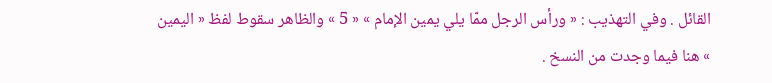القائل . وفي التهذيب : « ورأس الرجل ممّا يلي يمين الإمام » « 5 » والظاهر سقوط لفظ « اليمين » هنا فيما وجدت من النسخ .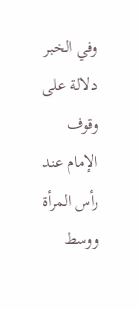وفي الخبر دلالة على وقوف الإمام عند رأس المرأة ووسط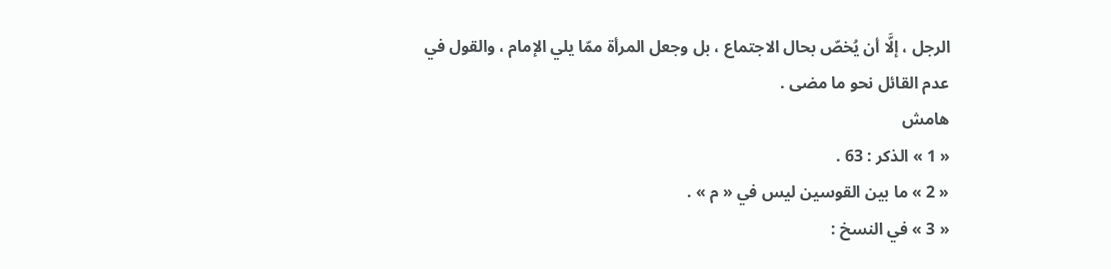الرجل ، إلَّا أن يُخصّ بحال الاجتماع ، بل وجعل المرأة ممّا يلي الإمام ، والقول في عدم القائل نحو ما مضى .
هامش
« 1 » الذكر : 63 .
« 2 » ما بين القوسين ليس في « م » .
« 3 » في النسخ :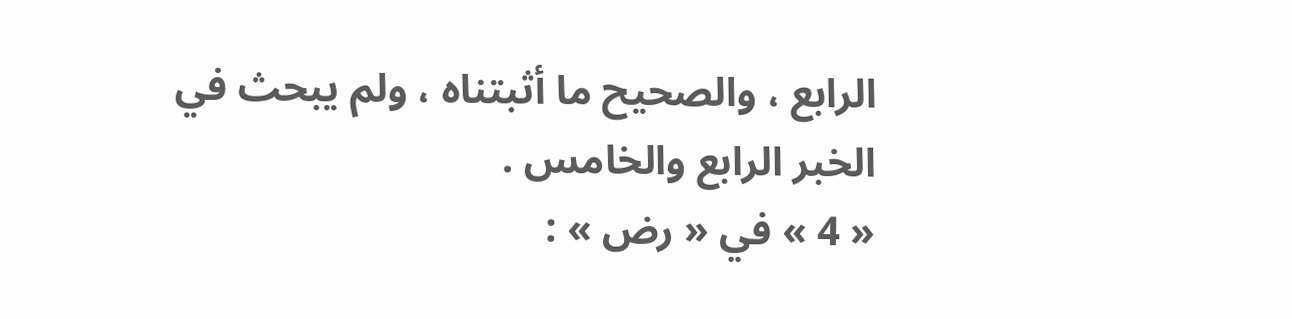الرابع ، والصحيح ما أثبتناه ، ولم يبحث في الخبر الرابع والخامس .
« 4 » في « رض » :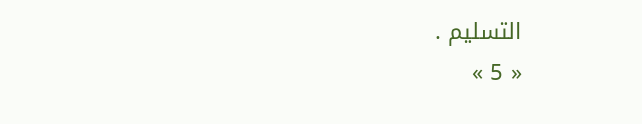التسليم .
« 5 »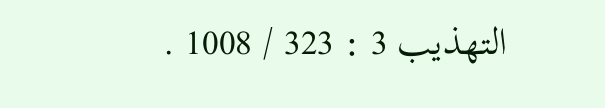التهذيب 3 : 323 / 1008 .